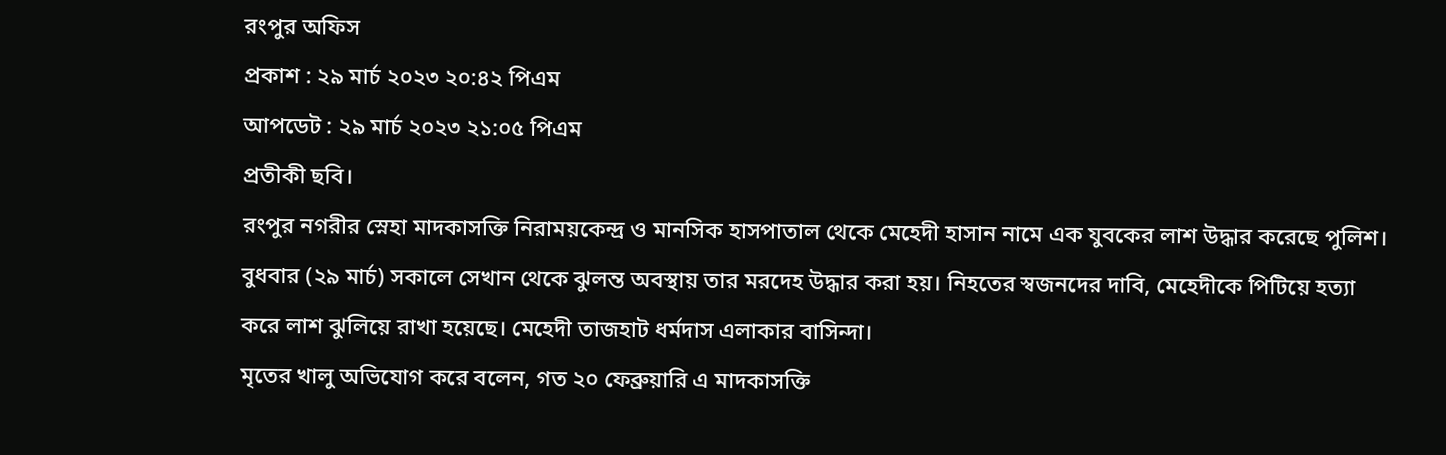রংপুর অফিস
প্রকাশ : ২৯ মার্চ ২০২৩ ২০:৪২ পিএম
আপডেট : ২৯ মার্চ ২০২৩ ২১:০৫ পিএম
প্রতীকী ছবি।
রংপুর নগরীর স্নেহা মাদকাসক্তি নিরাময়কেন্দ্র ও মানসিক হাসপাতাল থেকে মেহেদী হাসান নামে এক যুবকের লাশ উদ্ধার করেছে পুলিশ। বুধবার (২৯ মার্চ) সকালে সেখান থেকে ঝুলন্ত অবস্থায় তার মরদেহ উদ্ধার করা হয়। নিহতের স্বজনদের দাবি, মেহেদীকে পিটিয়ে হত্যা করে লাশ ঝুলিয়ে রাখা হয়েছে। মেহেদী তাজহাট ধর্মদাস এলাকার বাসিন্দা।
মৃতের খালু অভিযোগ করে বলেন, গত ২০ ফেব্রুয়ারি এ মাদকাসক্তি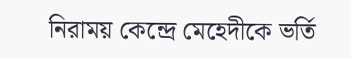নিরাময় কেন্দ্রে মেহেদীকে ভর্তি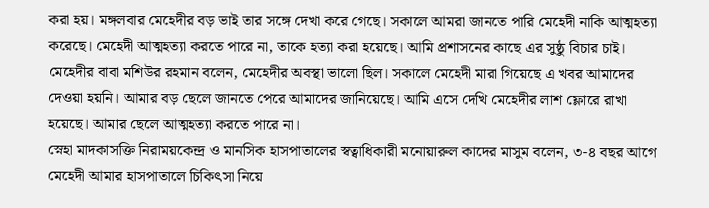করা হয়। মঙ্গলবার মেহেদীর বড় ভাই তার সঙ্গে দেখা করে গেছে। সকালে আমরা জানতে পারি মেহেদী নাকি আত্মহত্যা করেছে। মেহেদী আত্মহত্যা করতে পারে না, তাকে হত্যা করা হয়েছে। আমি প্রশাসনের কাছে এর সুষ্ঠু বিচার চাই।
মেহেদীর বাবা মশিউর রহমান বলেন, মেহেদীর অবস্থা ভালো ছিল। সকালে মেহেদী মারা গিয়েছে এ খবর আমাদের দেওয়া হয়নি। আমার বড় ছেলে জানতে পেরে আমাদের জানিয়েছে। আমি এসে দেখি মেহেদীর লাশ ফ্লোরে রাখা হয়েছে। আমার ছেলে আত্মহত্যা করতে পারে না।
স্নেহা মাদকাসক্তি নিরাময়কেন্দ্র ও মানসিক হাসপাতালের স্বত্বাধিকারী মনোয়ারুল কাদের মাসুম বলেন, ৩-৪ বছর আগে মেহেদী আমার হাসপাতালে চিকিৎসা নিয়ে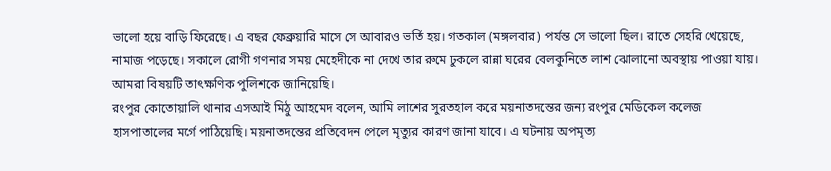ভালো হয়ে বাড়ি ফিরেছে। এ বছর ফেব্রুয়ারি মাসে সে আবারও ভর্তি হয়। গতকাল (মঙ্গলবার) পর্যন্ত সে ভালো ছিল। রাতে সেহরি খেয়েছে, নামাজ পড়েছে। সকালে রোগী গণনার সময় মেহেদীকে না দেখে তার রুমে ঢুকলে রান্না ঘরের বেলকুনিতে লাশ ঝোলানো অবস্থায় পাওয়া যায়। আমরা বিষয়টি তাৎক্ষণিক পুলিশকে জানিয়েছি।
রংপুর কোতোয়ালি থানার এসআই মিঠু আহমেদ বলেন, আমি লাশের সুরতহাল করে ময়নাতদন্তের জন্য রংপুর মেডিকেল কলেজ হাসপাতালের মর্গে পাঠিয়েছি। ময়নাতদন্তের প্রতিবেদন পেলে মৃত্যুর কারণ জানা যাবে। এ ঘটনায় অপমৃত্য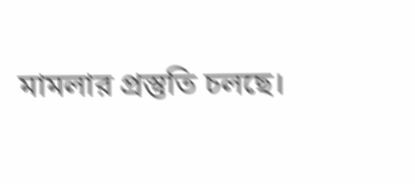মামলার প্রস্তুতি চলছে।